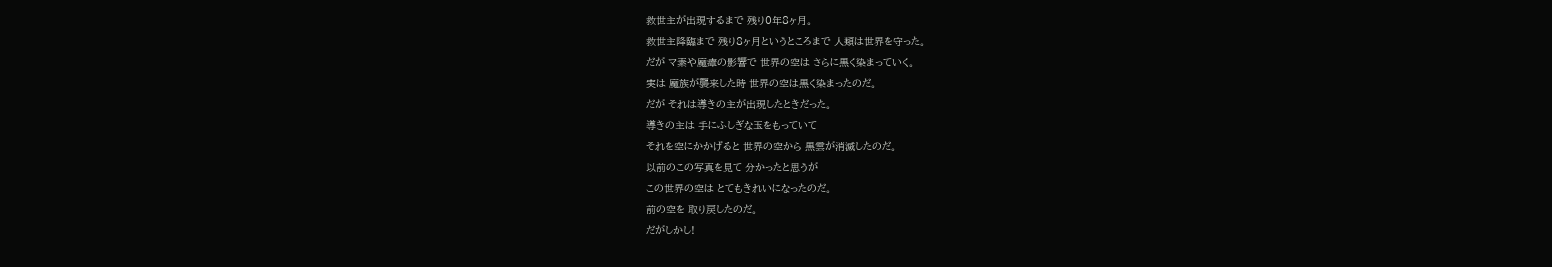救世主が出現するまで 残り0年8ヶ月。
救世主降臨まで 残り8ヶ月というところまで 人類は世界を守った。
だが マ素や魔瘴の影響で 世界の空は さらに黒く染まっていく。
実は 魔族が襲来した時 世界の空は黒く染まったのだ。
だが それは導きの主が出現したときだった。
導きの主は 手にふしぎな玉をもっていて
それを空にかかげると 世界の空から 黒雲が消滅したのだ。
以前のこの写真を見て 分かったと思うが
この世界の空は とてもきれいになったのだ。
前の空を 取り戻したのだ。
だがしかし!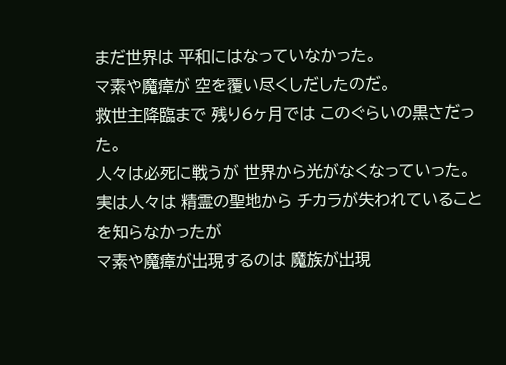まだ世界は 平和にはなっていなかった。
マ素や魔瘴が 空を覆い尽くしだしたのだ。
救世主降臨まで 残り6ヶ月では このぐらいの黒さだった。
人々は必死に戦うが 世界から光がなくなっていった。
実は人々は 精霊の聖地から チカラが失われていることを知らなかったが
マ素や魔瘴が出現するのは 魔族が出現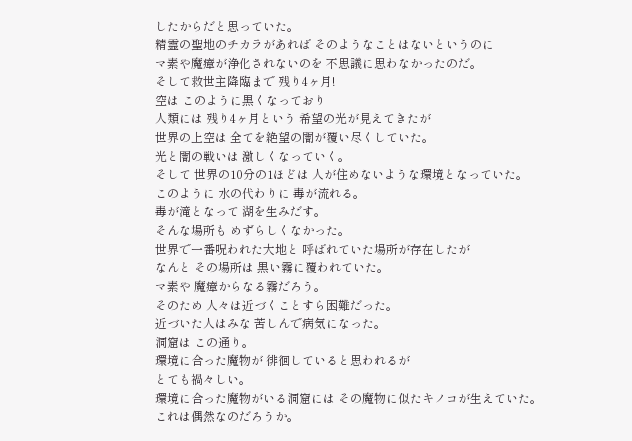したからだと思っていた。
精霊の聖地のチカラがあれば そのようなことはないというのに
マ素や魔瘴が浄化されないのを 不思議に思わなかったのだ。
そして救世主降臨まで 残り4ヶ月!
空は このように黒くなっており
人類には 残り4ヶ月という 希望の光が見えてきたが
世界の上空は 全てを絶望の闇が覆い尽くしていた。
光と闇の戦いは 激しくなっていく。
そして 世界の10分の1ほどは 人が住めないような環境となっていた。
このように 水の代わりに 毒が流れる。
毒が滝となって 湖を生みだす。
そんな場所も めずらしくなかった。
世界で一番呪われた大地と 呼ばれていた場所が存在したが
なんと その場所は 黒い霧に覆われていた。
マ素や 魔瘴からなる霧だろう。
そのため 人々は近づくことすら困難だった。
近づいた人はみな 苦しんで病気になった。
洞窟は この通り。
環境に合った魔物が 徘徊していると思われるが
とても禍々しい。
環境に合った魔物がいる洞窟には その魔物に似たキノコが生えていた。
これは偶然なのだろうか。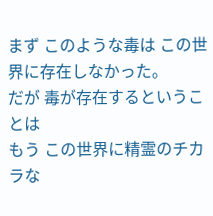まず このような毒は この世界に存在しなかった。
だが 毒が存在するということは
もう この世界に精霊のチカラな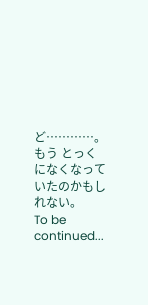ど…………。
もう とっくになくなっていたのかもしれない。
To be continued...